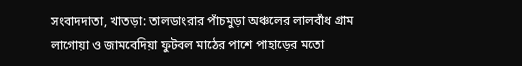সংবাদদাতা, খাতড়া: তালডাংরার পাঁচমুড়া অঞ্চলের লালবাঁধ গ্রাম লাগোয়া ও জামবেদিয়া ফুটবল মাঠের পাশে পাহাড়ের মতো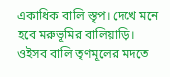একাধিক বালি স্তৃপ। দেখে মনে হবে মরুভূমির বালিয়াড়ি। ওইসব বালি তৃণমূলের মদতে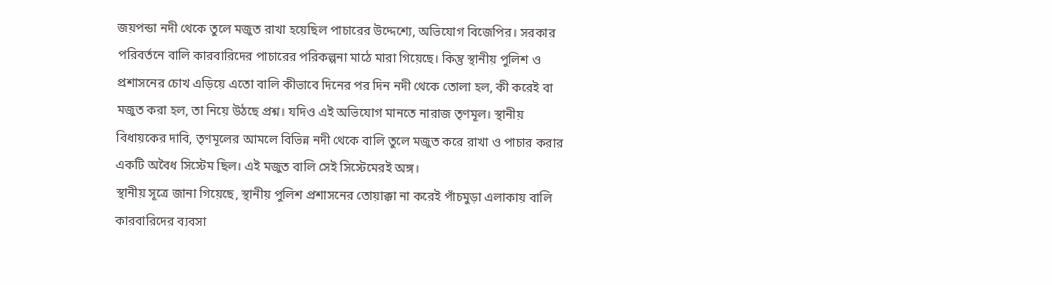জয়পন্ডা নদী থেকে তুলে মজুত রাখা হয়েছিল পাচারের উদ্দেশ্যে, অভিযোগ বিজেপির। সরকার পরিবর্তনে বালি কারবারিদের পাচারের পরিকল্পনা মাঠে মারা গিয়েছে। কিন্তু স্থানীয় পুলিশ ও প্রশাসনের চোখ এড়িয়ে এতো বালি কীভাবে দিনের পর দিন নদী থেকে তোলা হল, কী করেই বা মজুত করা হল, তা নিয়ে উঠছে প্রশ্ন। যদিও এই অভিযোগ মানতে নারাজ তৃণমূল। স্থানীয় বিধায়কের দাবি, তৃণমূলের আমলে বিভিন্ন নদী থেকে বালি তুলে মজুত করে রাখা ও পাচার করার একটি অবৈধ সিস্টেম ছিল। এই মজুত বালি সেই সিস্টেমেরই অঙ্গ।
স্থানীয় সূত্রে জানা গিয়েছে, স্থানীয় পুলিশ প্রশাসনের তোয়াক্কা না করেই পাঁচমুড়া এলাকায় বালি কারবারিদের ব্যবসা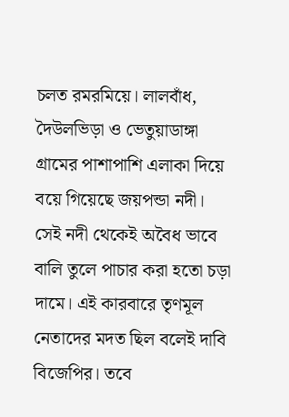চলত রমরমিয়ে। লালবাঁধ, দৈউলভিড়া ও ভেতুয়াডাঙ্গা গ্রামের পাশাপাশি এলাকা দিয়ে বয়ে গিয়েছে জয়পন্ডা নদী। সেই নদী থেকেই অবৈধ ভাবে বালি তুলে পাচার করা হতো চড়া দামে। এই কারবারে তৃণমূল নেতাদের মদত ছিল বলেই দাবি বিজেপির। তবে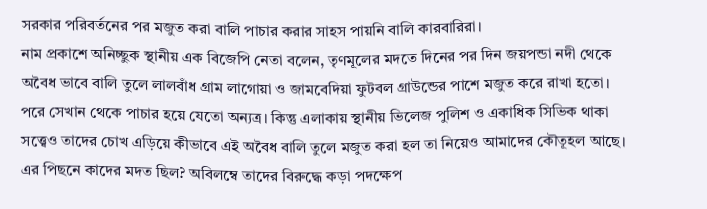সরকার পরিবর্তনের পর মজুত করা বালি পাচার করার সাহস পায়নি বালি কারবারিরা।
নাম প্রকাশে অনিচ্ছুক স্থানীয় এক বিজেপি নেতা বলেন, তৃণমূলের মদতে দিনের পর দিন জয়পন্ডা নদী থেকে অবৈধ ভাবে বালি তুলে লালবাঁধ গ্রাম লাগোয়া ও জামবেদিয়া ফুটবল গ্রাউন্ডের পাশে মজুত করে রাখা হতো। পরে সেখান থেকে পাচার হয়ে যেতো অন্যত্র। কিন্তু এলাকায় স্থানীয় ভিলেজ পুলিশ ও একাধিক সিভিক থাকা সত্ত্বেও তাদের চোখ এড়িয়ে কীভাবে এই অবৈধ বালি তুলে মজুত করা হল তা নিয়েও আমাদের কৌতূহল আছে। এর পিছনে কাদের মদত ছিল? অবিলম্বে তাদের বিরুদ্ধে কড়া পদক্ষেপ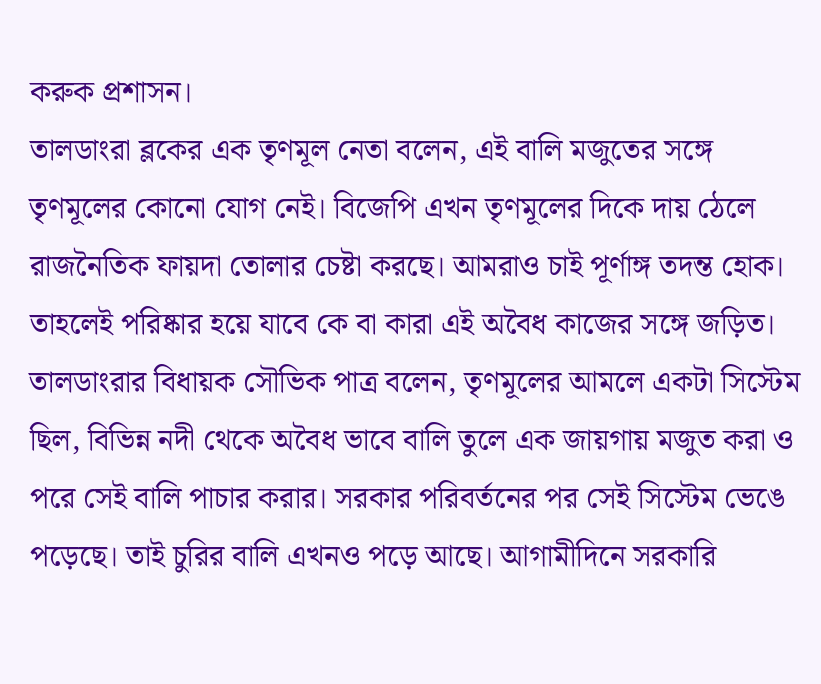করুক প্রশাসন।
তালডাংরা ব্লকের এক তৃণমূল নেতা বলেন, এই বালি মজুতের সঙ্গে তৃণমূলের কোনো যোগ নেই। বিজেপি এখন তৃণমূলের দিকে দায় ঠেলে রাজনৈতিক ফায়দা তোলার চেষ্টা করছে। আমরাও চাই পূর্ণাঙ্গ তদন্ত হোক। তাহলেই পরিষ্কার হয়ে যাবে কে বা কারা এই অবৈধ কাজের সঙ্গে জড়িত।
তালডাংরার বিধায়ক সৌভিক পাত্র বলেন, তৃণমূলের আমলে একটা সিস্টেম ছিল, বিভিন্ন নদী থেকে অবৈধ ভাবে বালি তুলে এক জায়গায় মজুত করা ও পরে সেই বালি পাচার করার। সরকার পরিবর্তনের পর সেই সিস্টেম ভেঙে পড়েছে। তাই চুরির বালি এখনও পড়ে আছে। আগামীদিনে সরকারি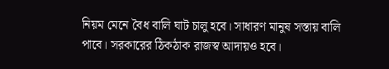নিয়ম মেনে বৈধ বালি ঘাট চালু হবে। সাধারণ মানুষ সস্তায় বালি পাবে। সরকারের ঠিকঠাক রাজস্ব আদায়ও হবে।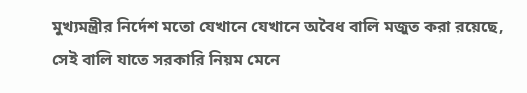মুখ্যমন্ত্রীর নির্দেশ মতো যেখানে যেখানে অবৈধ বালি মজুত করা রয়েছে, সেই বালি যাতে সরকারি নিয়ম মেনে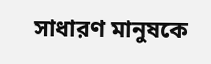সাধারণ মানুষকে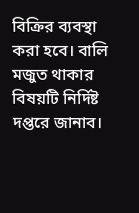বিক্রির ব্যবস্থা করা হবে। বালি মজুত থাকার বিষয়টি নির্দিষ্ট দপ্তরে জানাব।